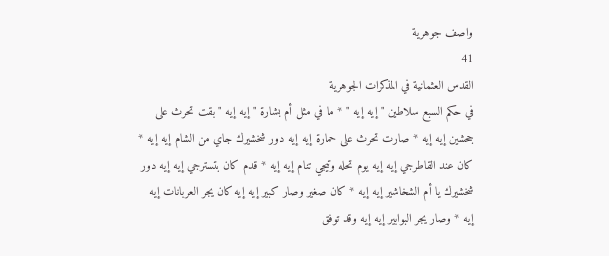واصف جوهرية
41
القدس العثمانية في المذكرات الجوهرية
في حكم السبع سلاطين " إيه إيه " * ما في مثل أم بشارة " إيه إيه " بقت تحرث على جحشين إيه إيه * صارت تحرث على حمارة إيه إيه دور شخشيرك جاي من الشام إيه إيه * كان عند القاطرجي إيه إيه يوم تحله وتيجي تنام إيه إيه * قدم كان بتسترجي إيه إيه دور شخشيرك يا أم الشخاشير إيه إيه * كان صغير وصار كبير إيه إيه كان يجر العربانات إيه إيه * وصار يجر البوابير إيه إيه وقد توفق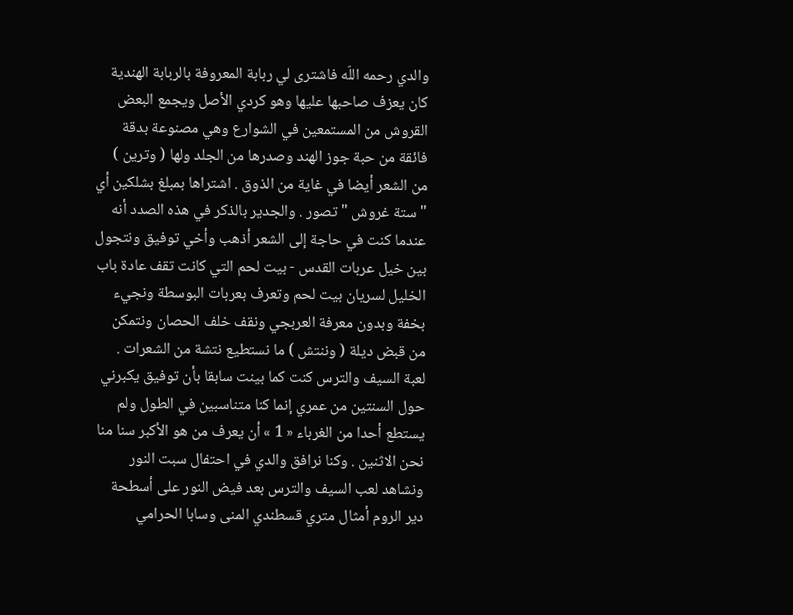والدي رحمه اللّه فاشترى لي ربابة المعروفة بالربابة الهندية كان يعزف صاحبها عليها وهو كردي الأصل ويجمع البعض القروش من المستمعين في الشوارع وهي مصنوعة بدقة فائقة من حبة جوز الهند وصدرها من الجلد ولها ( وترين ) من الشعر أيضا في غاية من الذوق . اشتراها بمبلغ بشلكين أي " ستة غروش " تصور . والجدير بالذكر في هذه الصدد أنه عندما كنت في حاجة إلى الشعر أذهب وأخي توفيق ونتجول بين خيل عربات القدس - بيت لحم التي كانت تقف عادة باب الخليل لسريان بيت لحم وتعرف بعربات البوسطة ونجيء بخفة وبدون معرفة العربجي ونقف خلف الحصان ونتمكن من قبض ديلة ( وننتش ) ما نستطيع نتشة من الشعرات . لعبة السيف والترس كنت كما بينت سابقا بأن توفيق يكبرني حول السنتين من عمري إنما كنا متناسبين في الطول ولم يستطع أحدا من الغرباء « 1 » أن يعرف من هو الأكبر سنا منا نحن الاثنين . وكنا نرافق والدي في احتفال سبت النور ونشاهد لعب السيف والترس بعد فيض النور على أسطحة دير الروم أمثال متري قسطندي المنى وسابا الحرامي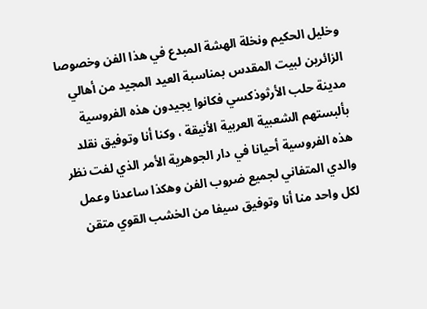وخليل الحكيم ونخلة الهشة المبدع في هذا الفن وخصوصا الزائرين لبيت المقدس بمناسبة العيد المجيد من أهالي مدينة حلب الأرثوذكسي فكانوا يجيدون هذه الفروسية بألبستهم الشعبية العربية الأنيقة ، وكنا أنا وتوفيق نقلد هذه الفروسية أحيانا في دار الجوهرية الأمر الذي لفت نظر والدي المتفاني لجميع ضروب الفن وهكذا ساعدنا وعمل لكل واحد منا أنا وتوفيق سيفا من الخشب القوي متقن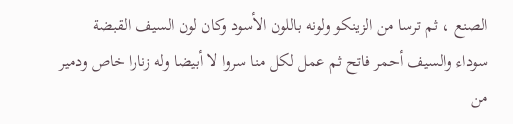الصنع ، ثم ترسا من الزينكو ولونه باللون الأسود وكان لون السيف القبضة سوداء والسيف أحمر فاتح ثم عمل لكل منا سروا لا أبيضا وله زنارا خاص ودمير من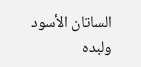الساتان الأسود ولبده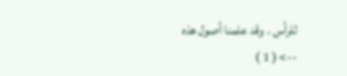للرأس . وقد علمنا أصول هذه
--> ( 1 )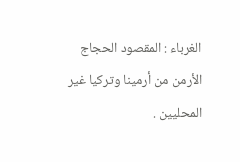الغرباء : المقصود الحجاج الأرمن من أرمينا وتركيا غير المحليين .